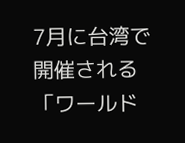7月に台湾で開催される「ワールド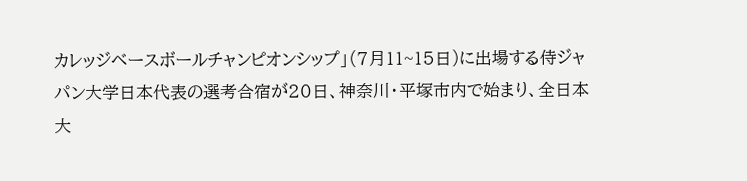カレッジベースボールチャンピオンシップ」(7月11~15日)に出場する侍ジャパン大学日本代表の選考合宿が20日、神奈川・平塚市内で始まり、全日本大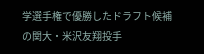学選手権で優勝したドラフト候補の関大・米沢友翔投手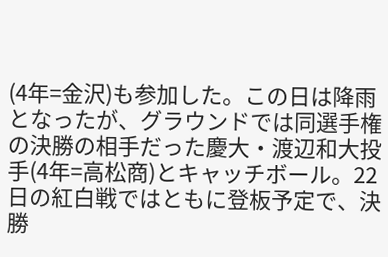(4年=金沢)も参加した。この日は降雨となったが、グラウンドでは同選手権の決勝の相手だった慶大・渡辺和大投手(4年=高松商)とキャッチボール。22日の紅白戦ではともに登板予定で、決勝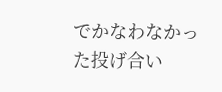でかなわなかった投げ合い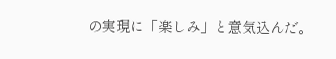の実現に「楽しみ」と意気込んだ。